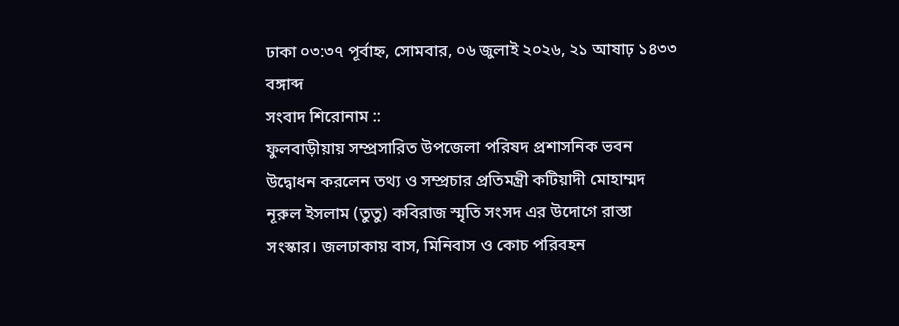ঢাকা ০৩:৩৭ পূর্বাহ্ন, সোমবার, ০৬ জুলাই ২০২৬, ২১ আষাঢ় ১৪৩৩ বঙ্গাব্দ
সংবাদ শিরোনাম ::
ফুলবাড়ীয়ায় সম্প্রসারিত উপজেলা পরিষদ প্রশাসনিক ভবন উদ্বোধন করলেন তথ্য ও সম্প্রচার প্রতিমন্ত্রী কটিয়াদী মোহাম্মদ নূরুল ইসলাম (তুতু) কবিরাজ স্মৃতি সংসদ এর উদোগে রাস্তা সংস্কার। জলঢাকায় বাস, মিনিবাস ও কোচ পরিবহন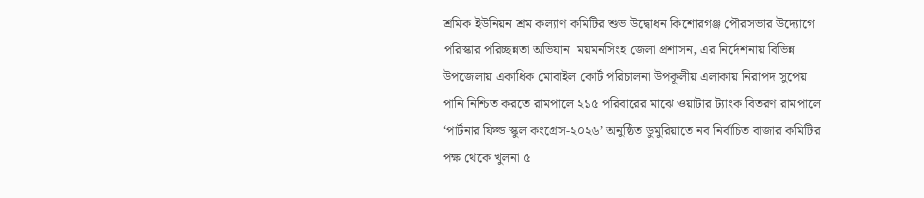শ্রমিক ইউনিয়ন শ্রম কল্যাণ কমিটির শুভ উদ্বোধন কিশোরগঞ্জ পৌরসভার উদ্যোগে পরিস্কার পরিচ্ছন্নতা অভিযান  ময়মনসিংহ জেলা প্রশাসন, এর নির্দেশনায় বিভিন্ন উপজেলায় একাধিক মোবাইল কোর্ট পরিচালনা উপকূলীয় এলাকায় নিরাপদ সুপেয় পানি নিশ্চিত করতে রামপালে ২১৫ পরিবারের মাঝে ওয়াটার ট্যাংক বিতরণ রামপালে ‘পার্টনার ফিল্ড স্কুল কংগ্রেস-২০২৬’ অনুষ্ঠিত ডুমুরিয়াতে নব নির্বাচিত বাজার কমিটির পক্ষ থেকে খুলনা ৫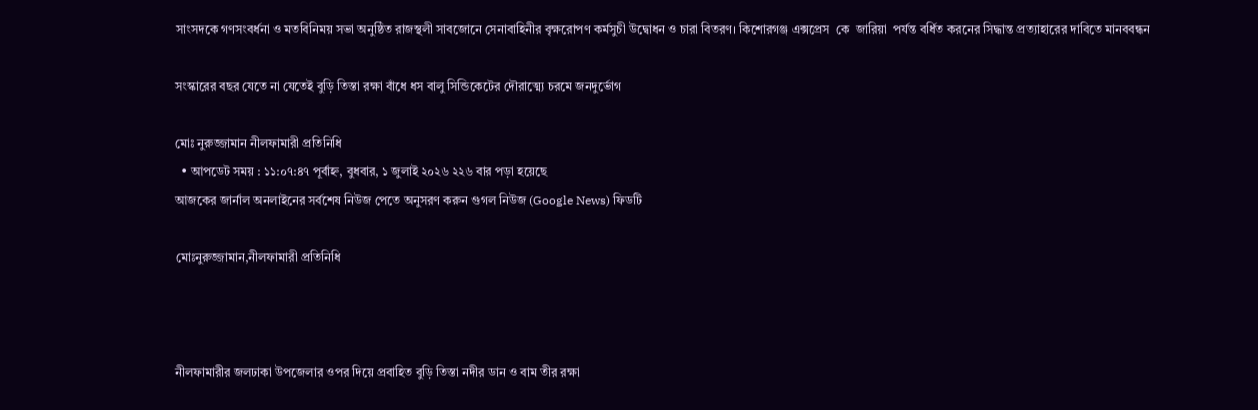সাংসদকে গণসংবর্ধনা ও মতবিনিময় সভা অনুষ্ঠিত রাজস্থলী সাবজোনে সেনাবাহিনীর বৃক্ষরোপণ কর্মসুচী উদ্বোধন ও চারা বিতরণ। কিশোরগঞ্জ এক্সপ্রেস  কে  জারিয়া  পর্যন্ত বর্ধিত করনের সিদ্ধান্ত প্রত্যাহারের দাবিতে মানববন্ধন

সংস্কারের বছর যেতে না যেতেই বুড়ি তিস্তা রক্ষা বাঁধে ধস বালু সিন্ডিকেটের দৌরাত্ম্যে চরমে জনদুর্ভোগ

মোঃ নুরুজ্জামান নীলফামারী প্রতিনিধি
  • আপডেট সময় : ১১:০৭:৪৭ পূর্বাহ্ন, বুধবার, ১ জুলাই ২০২৬ ২২৬ বার পড়া হয়েছে
আজকের জার্নাল অনলাইনের সর্বশেষ নিউজ পেতে অনুসরণ করুন গুগল নিউজ (Google News) ফিডটি

মোঃনুরুজ্জামান,নীলফামারী প্রতিনিধি



নীলফামারীর জলঢাকা উপজেলার ওপর দিয়ে প্রবাহিত বুড়ি তিস্তা নদীর ডান ও বাম তীর রক্ষা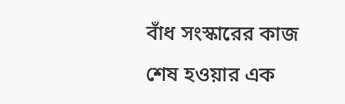বাঁধ সংস্কারের কাজ শেষ হওয়ার এক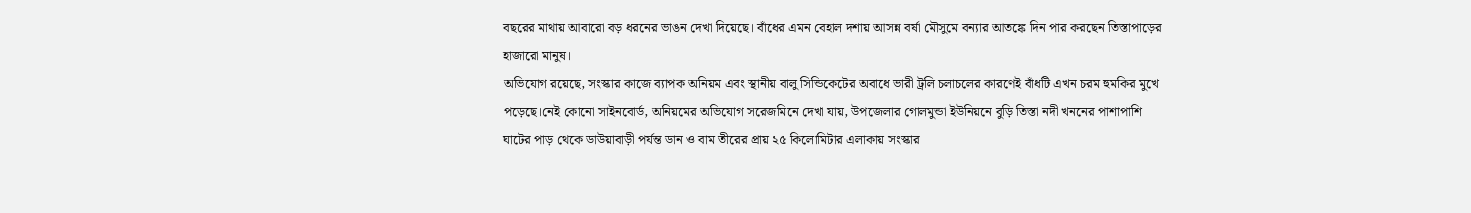বছরের মাথায় আবারো বড় ধরনের ভাঙন দেখা দিয়েছে। বাঁধের এমন বেহাল দশায় আসন্ন বর্ষা মৌসুমে বন্যার আতঙ্কে দিন পার করছেন তিস্তাপাড়ের হাজারো মানুষ।
অভিযোগ রয়েছে, সংস্কার কাজে ব্যাপক অনিয়ম এবং স্থানীয় বালু সিন্ডিকেটের অবাধে ভারী ট্রলি চলাচলের কারণেই বাঁধটি এখন চরম হুমকির মুখে পড়েছে।নেই কোনো সাইনবোর্ড, অনিয়মের অভিযোগ সরেজমিনে দেখা যায়, উপজেলার গোলমুন্ডা ইউনিয়নে বুড়ি তিস্তা নদী খননের পাশাপাশি ঘাটের পাড় থেকে ডাউয়াবাড়ী পর্যন্ত ডান ও বাম তীরের প্রায় ২৫ কিলোমিটার এলাকায় সংস্কার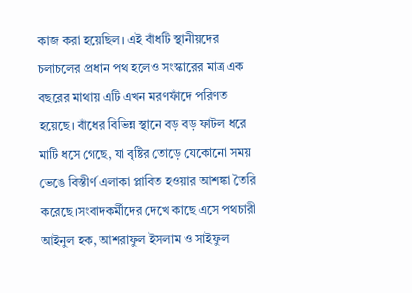কাজ করা হয়েছিল। এই বাঁধটি স্থানীয়দের চলাচলের প্রধান পথ হলেও সংস্কারের মাত্র এক বছরের মাথায় এটি এখন মরণফাঁদে পরিণত হয়েছে। বাঁধের বিভিন্ন স্থানে বড় বড় ফাটল ধরে মাটি ধসে গেছে, যা বৃষ্টির তোড়ে যেকোনো সময় ভেঙে বিস্তীর্ণ এলাকা প্লাবিত হওয়ার আশঙ্কা তৈরি করেছে।সংবাদকর্মীদের দেখে কাছে এসে পথচারী আইনুল হক, আশরাফুল ইসলাম ও সাইফুল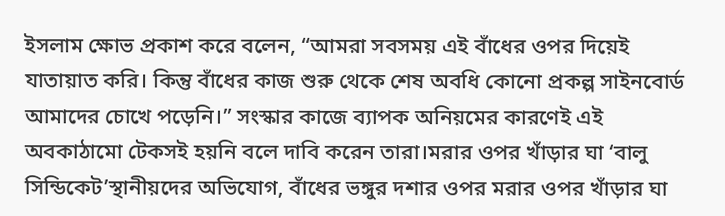ইসলাম ক্ষোভ প্রকাশ করে বলেন, “আমরা সবসময় এই বাঁধের ওপর দিয়েই যাতায়াত করি। কিন্তু বাঁধের কাজ শুরু থেকে শেষ অবধি কোনো প্রকল্প সাইনবোর্ড আমাদের চোখে পড়েনি।” সংস্কার কাজে ব্যাপক অনিয়মের কারণেই এই অবকাঠামো টেকসই হয়নি বলে দাবি করেন তারা।মরার ওপর খাঁড়ার ঘা ‘বালু সিন্ডিকেট’স্থানীয়দের অভিযোগ, বাঁধের ভঙ্গুর দশার ওপর মরার ওপর খাঁড়ার ঘা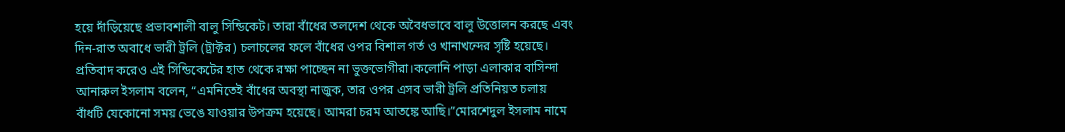হয়ে দাঁড়িয়েছে প্রভাবশালী বালু সিন্ডিকেট। তারা বাঁধের তলদেশ থেকে অবৈধভাবে বালু উত্তোলন করছে এবং দিন-রাত অবাধে ভারী ট্রলি (ট্রাক্টর) চলাচলের ফলে বাঁধের ওপর বিশাল গর্ত ও খানাখন্দের সৃষ্টি হয়েছে। প্রতিবাদ করেও এই সিন্ডিকেটের হাত থেকে রক্ষা পাচ্ছেন না ভুক্তভোগীরা।কলোনি পাড়া এলাকার বাসিন্দা আনারুল ইসলাম বলেন, “এমনিতেই বাঁধের অবস্থা নাজুক, তার ওপর এসব ভারী ট্রলি প্রতিনিয়ত চলায় বাঁধটি যেকোনো সময় ভেঙে যাওয়ার উপক্রম হয়েছে। আমরা চরম আতঙ্কে আছি।”মোরশেদুল ইসলাম নামে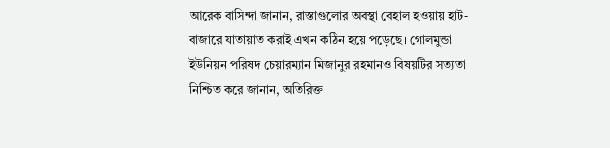আরেক বাসিন্দা জানান, রাস্তাগুলোর অবস্থা বেহাল হওয়ায় হাট-বাজারে যাতায়াত করাই এখন কঠিন হয়ে পড়েছে। গোলমুন্ডা ইউনিয়ন পরিষদ চেয়ারম্যান মিজানুর রহমানও বিষয়টির সত্যতা নিশ্চিত করে জানান, অতিরিক্ত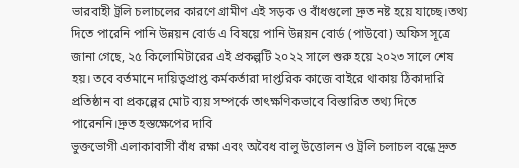ভারবাহী ট্রলি চলাচলের কারণে গ্রামীণ এই সড়ক ও বাঁধগুলো দ্রুত নষ্ট হয়ে যাচ্ছে।তথ্য দিতে পারেনি পানি উন্নয়ন বোর্ড এ বিষয়ে পানি উন্নয়ন বোর্ড (পাউবো) অফিস সূত্রে জানা গেছে, ২৫ কিলোমিটারের এই প্রকল্পটি ২০২২ সালে শুরু হয়ে ২০২৩ সালে শেষ হয়। তবে বর্তমানে দায়িত্বপ্রাপ্ত কর্মকর্তারা দাপ্তরিক কাজে বাইরে থাকায় ঠিকাদারি প্রতিষ্ঠান বা প্রকল্পের মোট ব্যয় সম্পর্কে তাৎক্ষণিকভাবে বিস্তারিত তথ্য দিতে পারেননি।দ্রুত হস্তক্ষেপের দাবি
ভুক্তভোগী এলাকাবাসী বাঁধ রক্ষা এবং অবৈধ বালু উত্তোলন ও ট্রলি চলাচল বন্ধে দ্রুত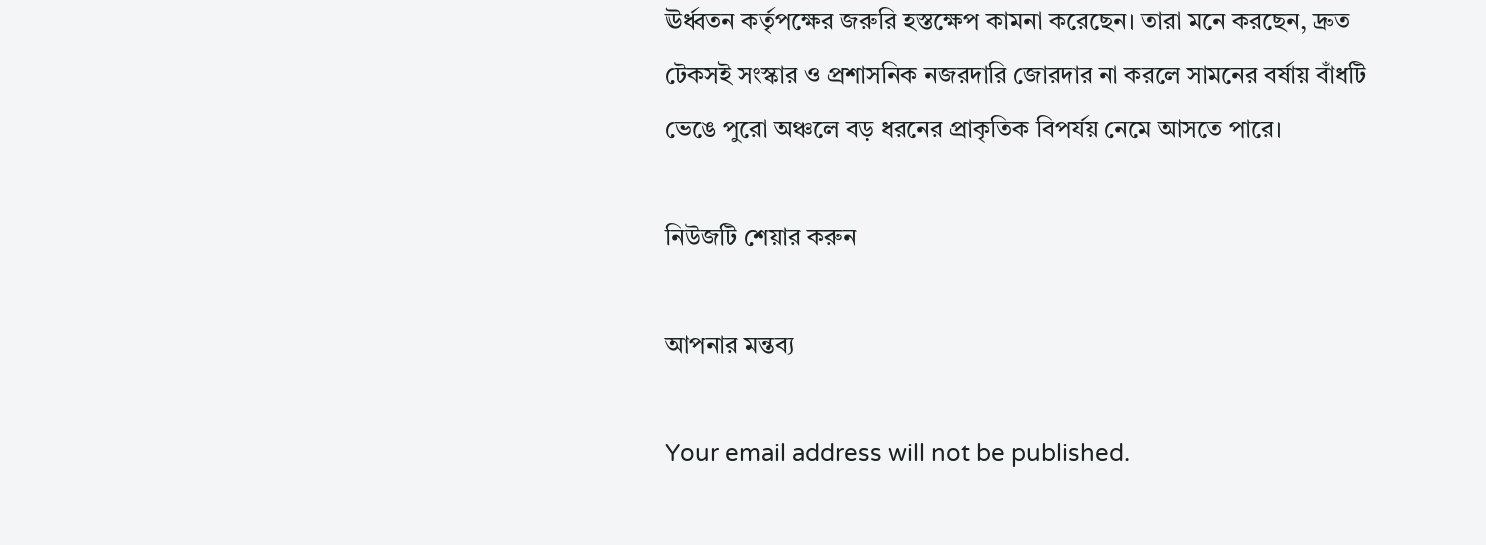ঊর্ধ্বতন কর্তৃপক্ষের জরুরি হস্তক্ষেপ কামনা করেছেন। তারা মনে করছেন, দ্রুত টেকসই সংস্কার ও প্রশাসনিক নজরদারি জোরদার না করলে সামনের বর্ষায় বাঁধটি ভেঙে পুরো অঞ্চলে বড় ধরনের প্রাকৃতিক বিপর্যয় নেমে আসতে পারে।

নিউজটি শেয়ার করুন

আপনার মন্তব্য

Your email address will not be published.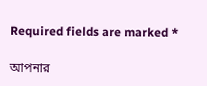Required fields are marked *

আপনার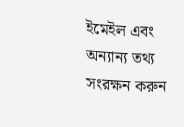ইমেইল এবং অন্যান্য তথ্য সংরক্ষন করুন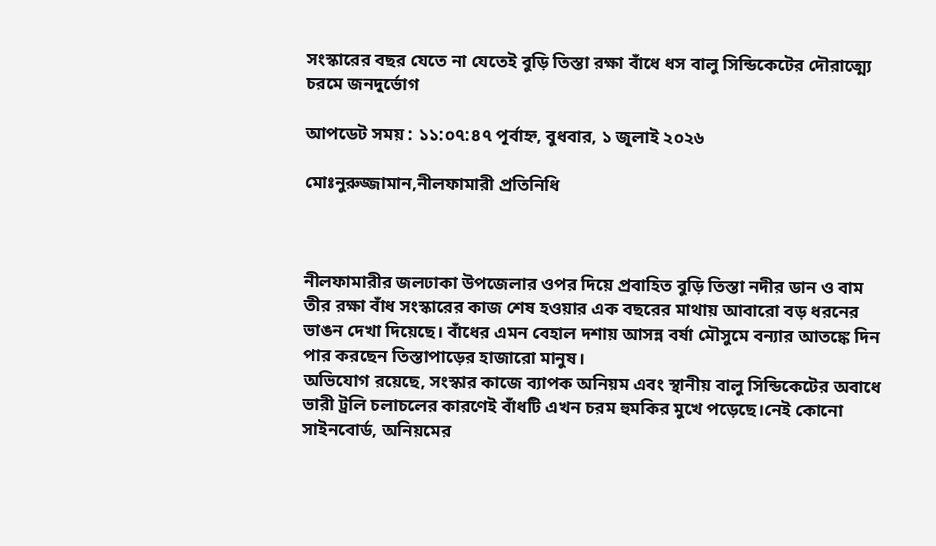সংস্কারের বছর যেতে না যেতেই বুড়ি তিস্তা রক্ষা বাঁধে ধস বালু সিন্ডিকেটের দৌরাত্ম্যে চরমে জনদুর্ভোগ

আপডেট সময় : ১১:০৭:৪৭ পূর্বাহ্ন, বুধবার, ১ জুলাই ২০২৬

মোঃনুরুজ্জামান,নীলফামারী প্রতিনিধি



নীলফামারীর জলঢাকা উপজেলার ওপর দিয়ে প্রবাহিত বুড়ি তিস্তা নদীর ডান ও বাম তীর রক্ষা বাঁধ সংস্কারের কাজ শেষ হওয়ার এক বছরের মাথায় আবারো বড় ধরনের ভাঙন দেখা দিয়েছে। বাঁধের এমন বেহাল দশায় আসন্ন বর্ষা মৌসুমে বন্যার আতঙ্কে দিন পার করছেন তিস্তাপাড়ের হাজারো মানুষ।
অভিযোগ রয়েছে, সংস্কার কাজে ব্যাপক অনিয়ম এবং স্থানীয় বালু সিন্ডিকেটের অবাধে ভারী ট্রলি চলাচলের কারণেই বাঁধটি এখন চরম হুমকির মুখে পড়েছে।নেই কোনো সাইনবোর্ড, অনিয়মের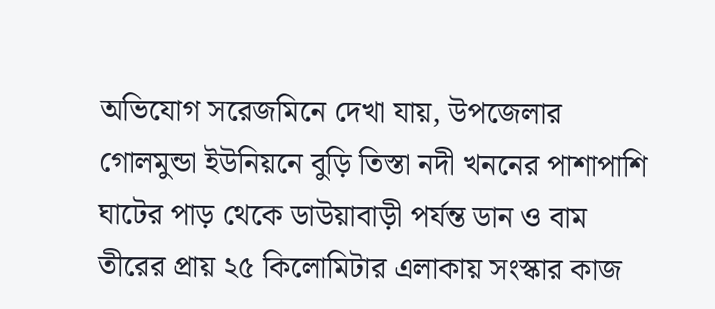অভিযোগ সরেজমিনে দেখা যায়, উপজেলার গোলমুন্ডা ইউনিয়নে বুড়ি তিস্তা নদী খননের পাশাপাশি ঘাটের পাড় থেকে ডাউয়াবাড়ী পর্যন্ত ডান ও বাম তীরের প্রায় ২৫ কিলোমিটার এলাকায় সংস্কার কাজ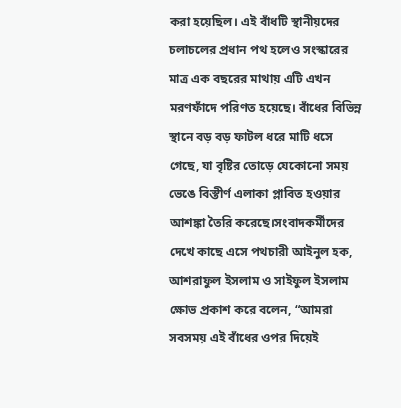করা হয়েছিল। এই বাঁধটি স্থানীয়দের চলাচলের প্রধান পথ হলেও সংস্কারের মাত্র এক বছরের মাথায় এটি এখন মরণফাঁদে পরিণত হয়েছে। বাঁধের বিভিন্ন স্থানে বড় বড় ফাটল ধরে মাটি ধসে গেছে, যা বৃষ্টির তোড়ে যেকোনো সময় ভেঙে বিস্তীর্ণ এলাকা প্লাবিত হওয়ার আশঙ্কা তৈরি করেছে।সংবাদকর্মীদের দেখে কাছে এসে পথচারী আইনুল হক, আশরাফুল ইসলাম ও সাইফুল ইসলাম ক্ষোভ প্রকাশ করে বলেন, “আমরা সবসময় এই বাঁধের ওপর দিয়েই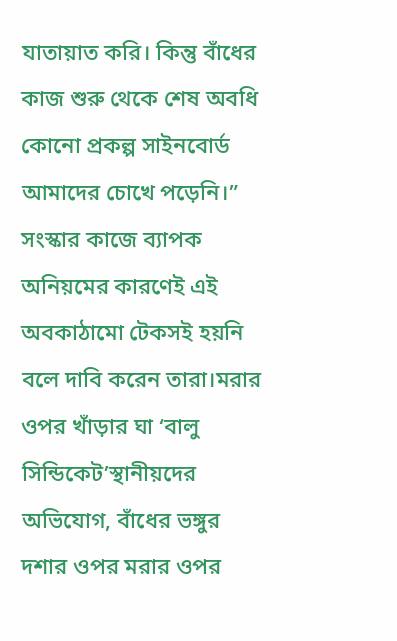যাতায়াত করি। কিন্তু বাঁধের কাজ শুরু থেকে শেষ অবধি কোনো প্রকল্প সাইনবোর্ড আমাদের চোখে পড়েনি।” সংস্কার কাজে ব্যাপক অনিয়মের কারণেই এই অবকাঠামো টেকসই হয়নি বলে দাবি করেন তারা।মরার ওপর খাঁড়ার ঘা ‘বালু সিন্ডিকেট’স্থানীয়দের অভিযোগ, বাঁধের ভঙ্গুর দশার ওপর মরার ওপর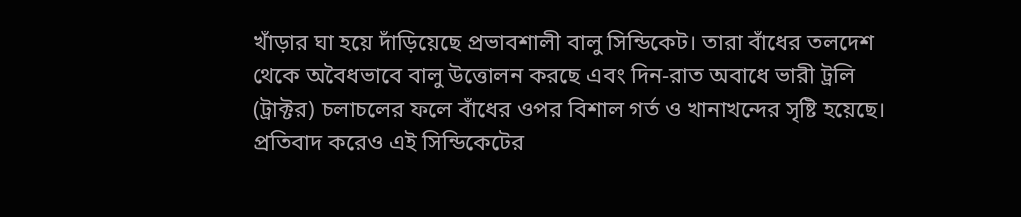খাঁড়ার ঘা হয়ে দাঁড়িয়েছে প্রভাবশালী বালু সিন্ডিকেট। তারা বাঁধের তলদেশ থেকে অবৈধভাবে বালু উত্তোলন করছে এবং দিন-রাত অবাধে ভারী ট্রলি (ট্রাক্টর) চলাচলের ফলে বাঁধের ওপর বিশাল গর্ত ও খানাখন্দের সৃষ্টি হয়েছে। প্রতিবাদ করেও এই সিন্ডিকেটের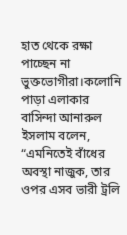হাত থেকে রক্ষা পাচ্ছেন না ভুক্তভোগীরা।কলোনি পাড়া এলাকার বাসিন্দা আনারুল ইসলাম বলেন, “এমনিতেই বাঁধের অবস্থা নাজুক, তার ওপর এসব ভারী ট্রলি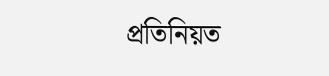প্রতিনিয়ত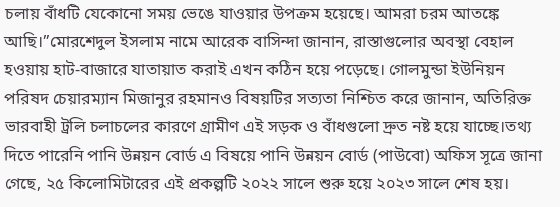চলায় বাঁধটি যেকোনো সময় ভেঙে যাওয়ার উপক্রম হয়েছে। আমরা চরম আতঙ্কে আছি।”মোরশেদুল ইসলাম নামে আরেক বাসিন্দা জানান, রাস্তাগুলোর অবস্থা বেহাল হওয়ায় হাট-বাজারে যাতায়াত করাই এখন কঠিন হয়ে পড়েছে। গোলমুন্ডা ইউনিয়ন পরিষদ চেয়ারম্যান মিজানুর রহমানও বিষয়টির সত্যতা নিশ্চিত করে জানান, অতিরিক্ত ভারবাহী ট্রলি চলাচলের কারণে গ্রামীণ এই সড়ক ও বাঁধগুলো দ্রুত নষ্ট হয়ে যাচ্ছে।তথ্য দিতে পারেনি পানি উন্নয়ন বোর্ড এ বিষয়ে পানি উন্নয়ন বোর্ড (পাউবো) অফিস সূত্রে জানা গেছে, ২৫ কিলোমিটারের এই প্রকল্পটি ২০২২ সালে শুরু হয়ে ২০২৩ সালে শেষ হয়।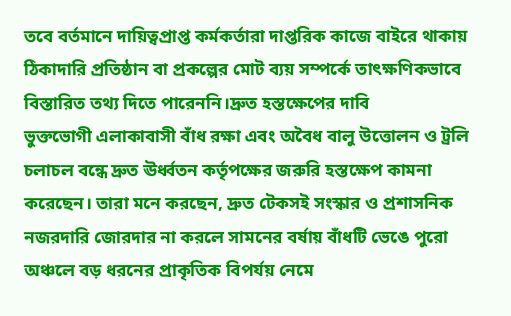তবে বর্তমানে দায়িত্বপ্রাপ্ত কর্মকর্তারা দাপ্তরিক কাজে বাইরে থাকায় ঠিকাদারি প্রতিষ্ঠান বা প্রকল্পের মোট ব্যয় সম্পর্কে তাৎক্ষণিকভাবে বিস্তারিত তথ্য দিতে পারেননি।দ্রুত হস্তক্ষেপের দাবি
ভুক্তভোগী এলাকাবাসী বাঁধ রক্ষা এবং অবৈধ বালু উত্তোলন ও ট্রলি চলাচল বন্ধে দ্রুত ঊর্ধ্বতন কর্তৃপক্ষের জরুরি হস্তক্ষেপ কামনা করেছেন। তারা মনে করছেন, দ্রুত টেকসই সংস্কার ও প্রশাসনিক নজরদারি জোরদার না করলে সামনের বর্ষায় বাঁধটি ভেঙে পুরো অঞ্চলে বড় ধরনের প্রাকৃতিক বিপর্যয় নেমে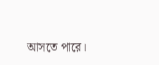আসতে পারে।